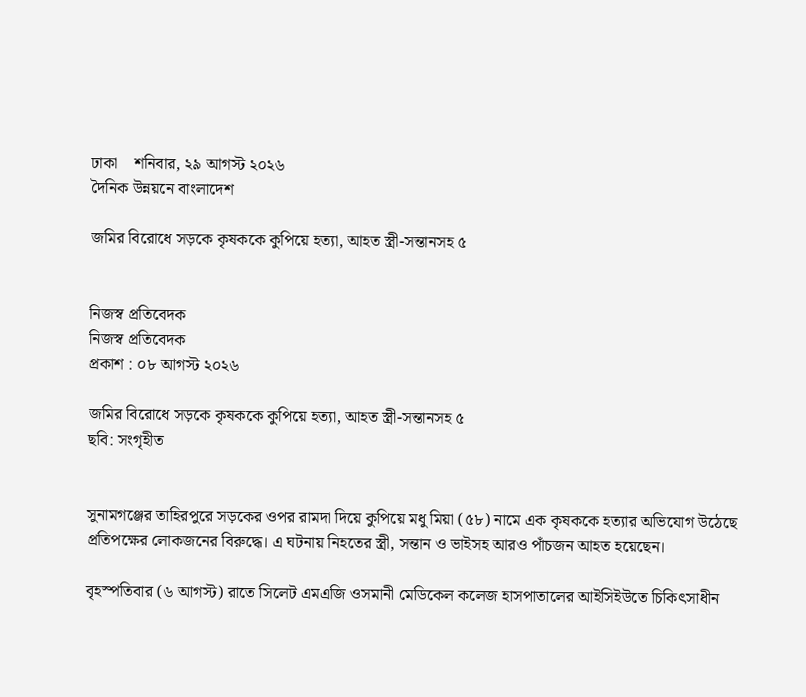ঢাকা    শনিবার, ২৯ আগস্ট ২০২৬
দৈনিক উন্নয়নে বাংলাদেশ

জমির বিরোধে সড়কে কৃষককে কুপিয়ে হত্যা, আহত স্ত্রী-সন্তানসহ ৫


নিজস্ব প্রতিবেদক
নিজস্ব প্রতিবেদক
প্রকাশ : ০৮ আগস্ট ২০২৬

জমির বিরোধে সড়কে কৃষককে কুপিয়ে হত্যা, আহত স্ত্রী-সন্তানসহ ৫
ছবি: সংগৃহীত


সুনামগঞ্জের তাহিরপুরে সড়কের ওপর রামদা দিয়ে কুপিয়ে মধু মিয়া (৫৮) নামে এক কৃষককে হত্যার অভিযোগ উঠেছে প্রতিপক্ষের লোকজনের বিরুদ্ধে। এ ঘটনায় নিহতের স্ত্রী, সন্তান ও ভাইসহ আরও পাঁচজন আহত হয়েছেন।

বৃহস্পতিবার (৬ আগস্ট) রাতে সিলেট এমএজি ওসমানী মেডিকেল কলেজ হাসপাতালের আইসিইউতে চিকিৎসাধীন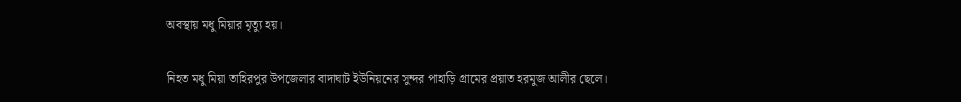অবস্থায় মধু মিয়ার মৃত্যু হয়।

নিহত মধু মিয়া তাহিরপুর উপজেলার বাদাঘাট ইউনিয়নের সুন্দর পাহাড়ি গ্রামের প্রয়াত হরমুজ আলীর ছেলে।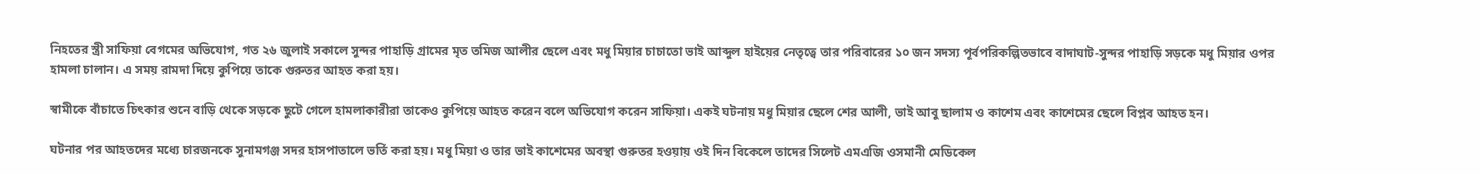নিহতের স্ত্রী সাফিয়া বেগমের অভিযোগ, গত ২৬ জুলাই সকালে সুন্দর পাহাড়ি গ্রামের মৃত তমিজ আলীর ছেলে এবং মধু মিয়ার চাচাতো ভাই আব্দুল হাইয়ের নেতৃত্বে তার পরিবারের ১০ জন সদস্য পূর্বপরিকল্পিতভাবে বাদাঘাট-সুন্দর পাহাড়ি সড়কে মধু মিয়ার ওপর হামলা চালান। এ সময় রামদা দিয়ে কুপিয়ে তাকে গুরুতর আহত করা হয়।

স্বামীকে বাঁচাতে চিৎকার শুনে বাড়ি থেকে সড়কে ছুটে গেলে হামলাকারীরা তাকেও কুপিয়ে আহত করেন বলে অভিযোগ করেন সাফিয়া। একই ঘটনায় মধু মিয়ার ছেলে শের আলী, ভাই আবু ছালাম ও কাশেম এবং কাশেমের ছেলে বিপ্লব আহত হন।

ঘটনার পর আহতদের মধ্যে চারজনকে সুনামগঞ্জ সদর হাসপাতালে ভর্তি করা হয়। মধু মিয়া ও তার ভাই কাশেমের অবস্থা গুরুতর হওয়ায় ওই দিন বিকেলে তাদের সিলেট এমএজি ওসমানী মেডিকেল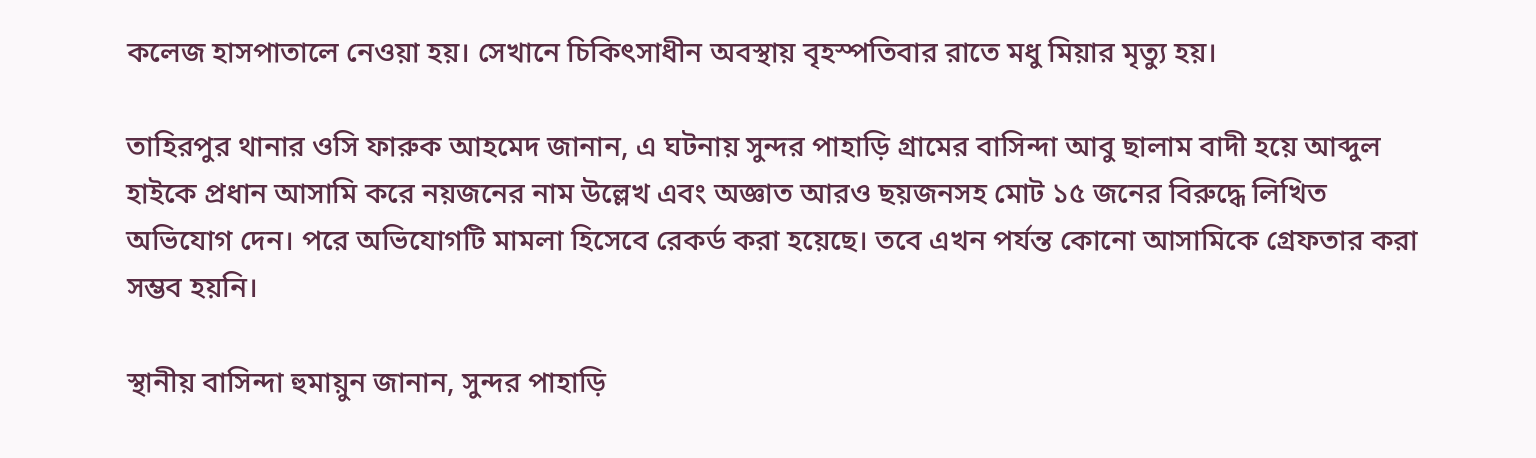কলেজ হাসপাতালে নেওয়া হয়। সেখানে চিকিৎসাধীন অবস্থায় বৃহস্পতিবার রাতে মধু মিয়ার মৃত্যু হয়।

তাহিরপুর থানার ওসি ফারুক আহমেদ জানান, এ ঘটনায় সুন্দর পাহাড়ি গ্রামের বাসিন্দা আবু ছালাম বাদী হয়ে আব্দুল হাইকে প্রধান আসামি করে নয়জনের নাম উল্লেখ এবং অজ্ঞাত আরও ছয়জনসহ মোট ১৫ জনের বিরুদ্ধে লিখিত অভিযোগ দেন। পরে অভিযোগটি মামলা হিসেবে রেকর্ড করা হয়েছে। তবে এখন পর্যন্ত কোনো আসামিকে গ্রেফতার করা সম্ভব হয়নি।

স্থানীয় বাসিন্দা হুমায়ুন জানান, সুন্দর পাহাড়ি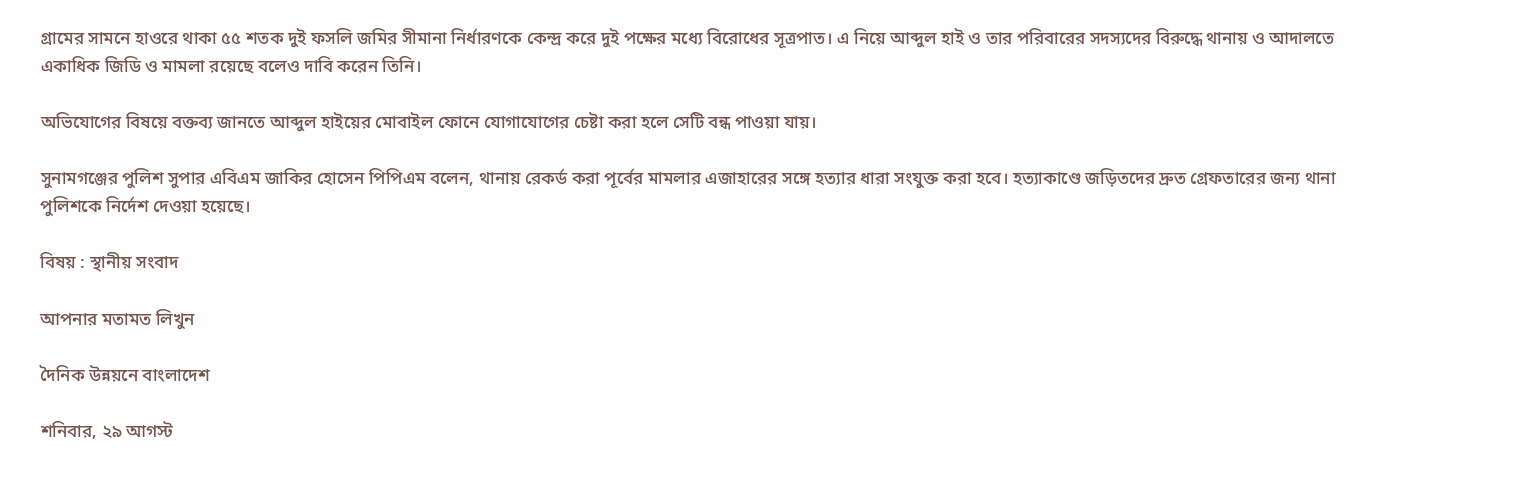গ্রামের সামনে হাওরে থাকা ৫৫ শতক দুই ফসলি জমির সীমানা নির্ধারণকে কেন্দ্র করে দুই পক্ষের মধ্যে বিরোধের সূত্রপাত। এ নিয়ে আব্দুল হাই ও তার পরিবারের সদস্যদের বিরুদ্ধে থানায় ও আদালতে একাধিক জিডি ও মামলা রয়েছে বলেও দাবি করেন তিনি।

অভিযোগের বিষয়ে বক্তব্য জানতে আব্দুল হাইয়ের মোবাইল ফোনে যোগাযোগের চেষ্টা করা হলে সেটি বন্ধ পাওয়া যায়।

সুনামগঞ্জের পুলিশ সুপার এবিএম জাকির হোসেন পিপিএম বলেন, থানায় রেকর্ড করা পূর্বের মামলার এজাহারের সঙ্গে হত্যার ধারা সংযুক্ত করা হবে। হত্যাকাণ্ডে জড়িতদের দ্রুত গ্রেফতারের জন্য থানা পুলিশকে নির্দেশ দেওয়া হয়েছে।

বিষয় : স্থানীয় সংবাদ

আপনার মতামত লিখুন

দৈনিক উন্নয়নে বাংলাদেশ

শনিবার, ২৯ আগস্ট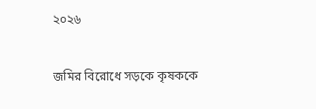২০২৬


জমির বিরোধে সড়কে কৃষককে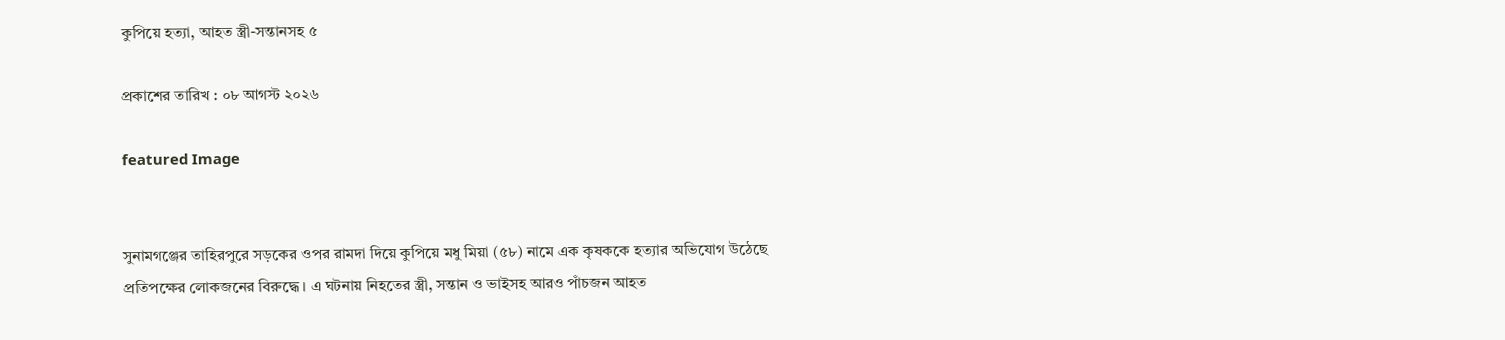কুপিয়ে হত্যা, আহত স্ত্রী-সন্তানসহ ৫

প্রকাশের তারিখ : ০৮ আগস্ট ২০২৬

featured Image


সুনামগঞ্জের তাহিরপুরে সড়কের ওপর রামদা দিয়ে কুপিয়ে মধু মিয়া (৫৮) নামে এক কৃষককে হত্যার অভিযোগ উঠেছে প্রতিপক্ষের লোকজনের বিরুদ্ধে। এ ঘটনায় নিহতের স্ত্রী, সন্তান ও ভাইসহ আরও পাঁচজন আহত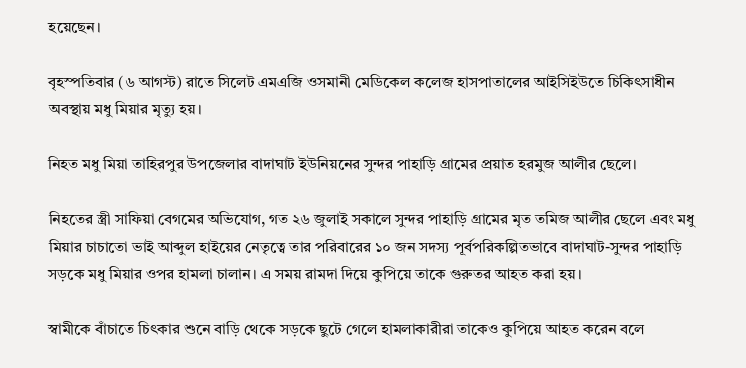হয়েছেন।

বৃহস্পতিবার (৬ আগস্ট) রাতে সিলেট এমএজি ওসমানী মেডিকেল কলেজ হাসপাতালের আইসিইউতে চিকিৎসাধীন অবস্থায় মধু মিয়ার মৃত্যু হয়।

নিহত মধু মিয়া তাহিরপুর উপজেলার বাদাঘাট ইউনিয়নের সুন্দর পাহাড়ি গ্রামের প্রয়াত হরমুজ আলীর ছেলে।

নিহতের স্ত্রী সাফিয়া বেগমের অভিযোগ, গত ২৬ জুলাই সকালে সুন্দর পাহাড়ি গ্রামের মৃত তমিজ আলীর ছেলে এবং মধু মিয়ার চাচাতো ভাই আব্দুল হাইয়ের নেতৃত্বে তার পরিবারের ১০ জন সদস্য পূর্বপরিকল্পিতভাবে বাদাঘাট-সুন্দর পাহাড়ি সড়কে মধু মিয়ার ওপর হামলা চালান। এ সময় রামদা দিয়ে কুপিয়ে তাকে গুরুতর আহত করা হয়।

স্বামীকে বাঁচাতে চিৎকার শুনে বাড়ি থেকে সড়কে ছুটে গেলে হামলাকারীরা তাকেও কুপিয়ে আহত করেন বলে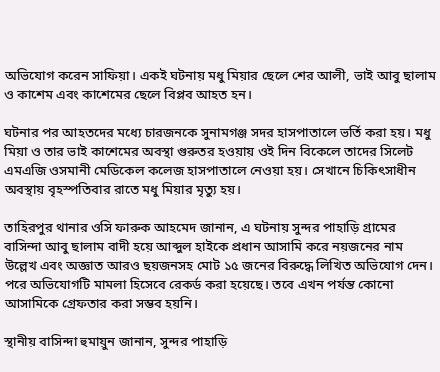অভিযোগ করেন সাফিয়া। একই ঘটনায় মধু মিয়ার ছেলে শের আলী, ভাই আবু ছালাম ও কাশেম এবং কাশেমের ছেলে বিপ্লব আহত হন।

ঘটনার পর আহতদের মধ্যে চারজনকে সুনামগঞ্জ সদর হাসপাতালে ভর্তি করা হয়। মধু মিয়া ও তার ভাই কাশেমের অবস্থা গুরুতর হওয়ায় ওই দিন বিকেলে তাদের সিলেট এমএজি ওসমানী মেডিকেল কলেজ হাসপাতালে নেওয়া হয়। সেখানে চিকিৎসাধীন অবস্থায় বৃহস্পতিবার রাতে মধু মিয়ার মৃত্যু হয়।

তাহিরপুর থানার ওসি ফারুক আহমেদ জানান, এ ঘটনায় সুন্দর পাহাড়ি গ্রামের বাসিন্দা আবু ছালাম বাদী হয়ে আব্দুল হাইকে প্রধান আসামি করে নয়জনের নাম উল্লেখ এবং অজ্ঞাত আরও ছয়জনসহ মোট ১৫ জনের বিরুদ্ধে লিখিত অভিযোগ দেন। পরে অভিযোগটি মামলা হিসেবে রেকর্ড করা হয়েছে। তবে এখন পর্যন্ত কোনো আসামিকে গ্রেফতার করা সম্ভব হয়নি।

স্থানীয় বাসিন্দা হুমায়ুন জানান, সুন্দর পাহাড়ি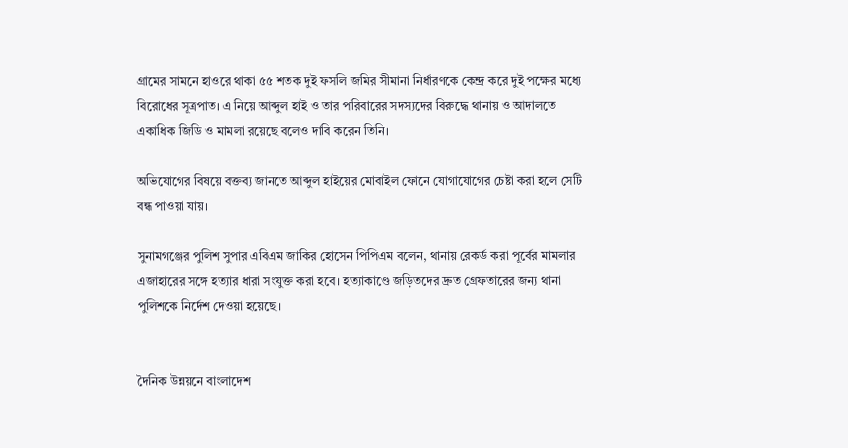গ্রামের সামনে হাওরে থাকা ৫৫ শতক দুই ফসলি জমির সীমানা নির্ধারণকে কেন্দ্র করে দুই পক্ষের মধ্যে বিরোধের সূত্রপাত। এ নিয়ে আব্দুল হাই ও তার পরিবারের সদস্যদের বিরুদ্ধে থানায় ও আদালতে একাধিক জিডি ও মামলা রয়েছে বলেও দাবি করেন তিনি।

অভিযোগের বিষয়ে বক্তব্য জানতে আব্দুল হাইয়ের মোবাইল ফোনে যোগাযোগের চেষ্টা করা হলে সেটি বন্ধ পাওয়া যায়।

সুনামগঞ্জের পুলিশ সুপার এবিএম জাকির হোসেন পিপিএম বলেন, থানায় রেকর্ড করা পূর্বের মামলার এজাহারের সঙ্গে হত্যার ধারা সংযুক্ত করা হবে। হত্যাকাণ্ডে জড়িতদের দ্রুত গ্রেফতারের জন্য থানা পুলিশকে নির্দেশ দেওয়া হয়েছে।


দৈনিক উন্নয়নে বাংলাদেশ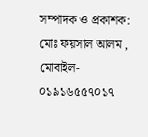সম্পাদক ও প্রকাশক: মোঃ ফয়সাল আলম , মোবাইল- ০১৯১৬৫৫৭০১৭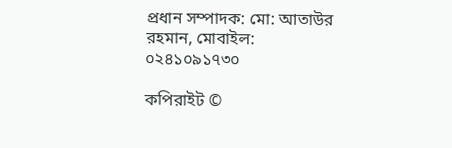প্রধান সম্পাদক: মো: আতাউর রহমান, মোবাইল: ০২৪১০৯১৭৩০

কপিরাইট ©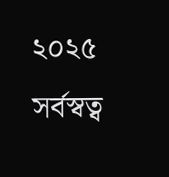২০২৫ সর্বস্বত্ব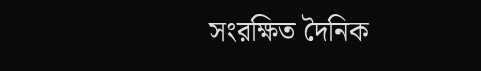সংরক্ষিত দৈনিক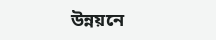উন্নয়নে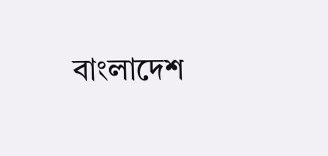বাংলাদেশ